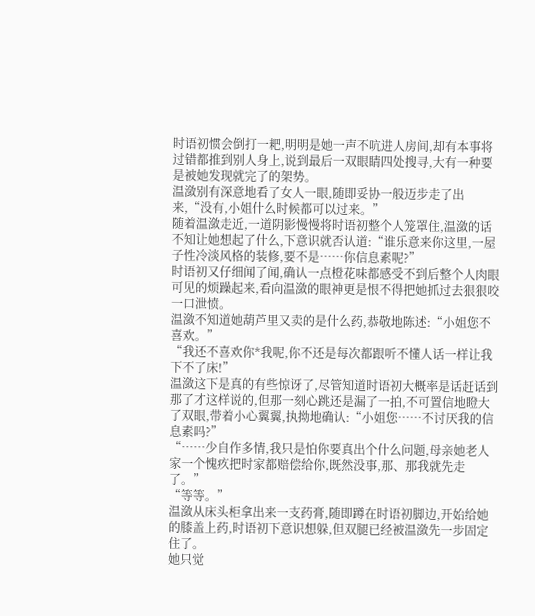时语初惯会倒打一耙,明明是她一声不吭进人房间,却有本事将过错都推到别人身上,说到最后一双眼睛四处搜寻,大有一种要是被她发现就完了的架势。
温潋别有深意地看了女人一眼,随即妥协一般迈步走了出来,“没有,小姐什么时候都可以过来。”
随着温潋走近,一道阴影慢慢将时语初整个人笼罩住,温潋的话不知让她想起了什么,下意识就否认道:“谁乐意来你这里,一屋子性冷淡风格的装修,要不是……你信息素呢?”
时语初又仔细闻了闻,确认一点橙花味都感受不到后整个人肉眼可见的烦躁起来,看向温潋的眼神更是恨不得把她抓过去狠狠咬一口泄愤。
温潋不知道她葫芦里又卖的是什么药,恭敬地陈述:“小姐您不喜欢。”
“我还不喜欢你*我呢,你不还是每次都跟听不懂人话一样让我下不了床!”
温潋这下是真的有些惊讶了,尽管知道时语初大概率是话赶话到那了才这样说的,但那一刻心跳还是漏了一拍,不可置信地瞪大了双眼,带着小心翼翼,执拗地确认:“小姐您……不讨厌我的信息素吗?”
“……少自作多情,我只是怕你要真出个什么问题,母亲她老人家一个愧疚把时家都赔偿给你,既然没事,那、那我就先走了。”
“等等。”
温潋从床头柜拿出来一支药膏,随即蹲在时语初脚边,开始给她的膝盖上药,时语初下意识想躲,但双腿已经被温潋先一步固定住了。
她只觉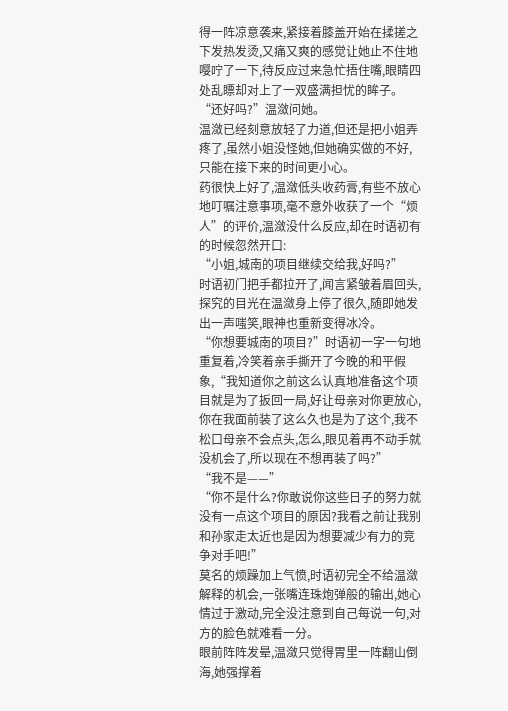得一阵凉意袭来,紧接着膝盖开始在揉搓之下发热发烫,又痛又爽的感觉让她止不住地嘤咛了一下,待反应过来急忙捂住嘴,眼睛四处乱瞟却对上了一双盛满担忧的眸子。
“还好吗?”温潋问她。
温潋已经刻意放轻了力道,但还是把小姐弄疼了,虽然小姐没怪她,但她确实做的不好,只能在接下来的时间更小心。
药很快上好了,温潋低头收药膏,有些不放心地叮嘱注意事项,毫不意外收获了一个“烦人”的评价,温潋没什么反应,却在时语初有的时候忽然开口:
“小姐,城南的项目继续交给我,好吗?”
时语初门把手都拉开了,闻言紧皱着眉回头,探究的目光在温潋身上停了很久,随即她发出一声嗤笑,眼神也重新变得冰冷。
“你想要城南的项目?”时语初一字一句地重复着,冷笑着亲手撕开了今晚的和平假象,“我知道你之前这么认真地准备这个项目就是为了扳回一局,好让母亲对你更放心,你在我面前装了这么久也是为了这个,我不松口母亲不会点头,怎么,眼见着再不动手就没机会了,所以现在不想再装了吗?”
“我不是——”
“你不是什么?你敢说你这些日子的努力就没有一点这个项目的原因?我看之前让我别和孙家走太近也是因为想要减少有力的竞争对手吧!”
莫名的烦躁加上气愤,时语初完全不给温潋解释的机会,一张嘴连珠炮弹般的输出,她心情过于激动,完全没注意到自己每说一句,对方的脸色就难看一分。
眼前阵阵发晕,温潋只觉得胃里一阵翻山倒海,她强撑着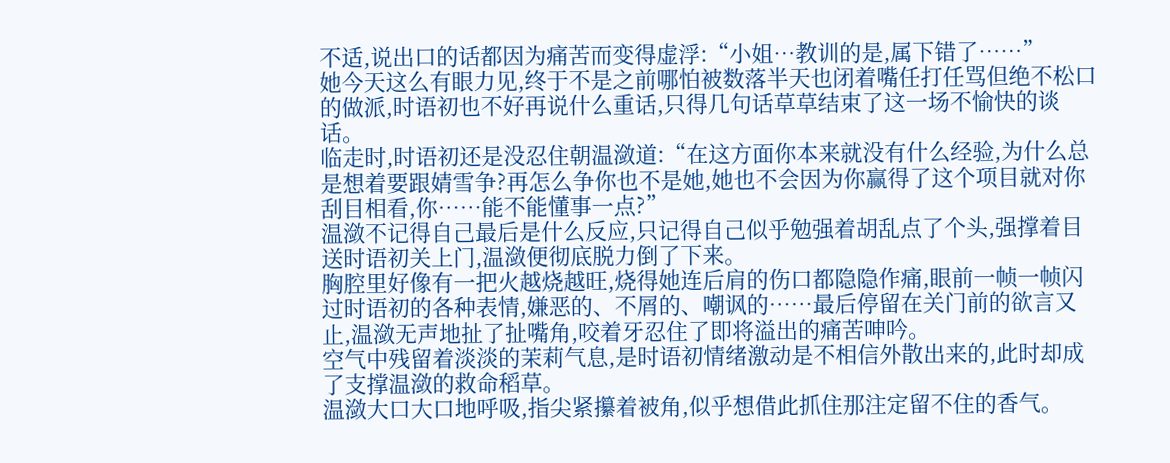不适,说出口的话都因为痛苦而变得虚浮:“小姐…教训的是,属下错了……”
她今天这么有眼力见,终于不是之前哪怕被数落半天也闭着嘴任打任骂但绝不松口的做派,时语初也不好再说什么重话,只得几句话草草结束了这一场不愉快的谈话。
临走时,时语初还是没忍住朝温潋道:“在这方面你本来就没有什么经验,为什么总是想着要跟婧雪争?再怎么争你也不是她,她也不会因为你赢得了这个项目就对你刮目相看,你……能不能懂事一点?”
温潋不记得自己最后是什么反应,只记得自己似乎勉强着胡乱点了个头,强撑着目送时语初关上门,温潋便彻底脱力倒了下来。
胸腔里好像有一把火越烧越旺,烧得她连后肩的伤口都隐隐作痛,眼前一帧一帧闪过时语初的各种表情,嫌恶的、不屑的、嘲讽的……最后停留在关门前的欲言又止,温潋无声地扯了扯嘴角,咬着牙忍住了即将溢出的痛苦呻吟。
空气中残留着淡淡的茉莉气息,是时语初情绪激动是不相信外散出来的,此时却成了支撑温潋的救命稻草。
温潋大口大口地呼吸,指尖紧攥着被角,似乎想借此抓住那注定留不住的香气。